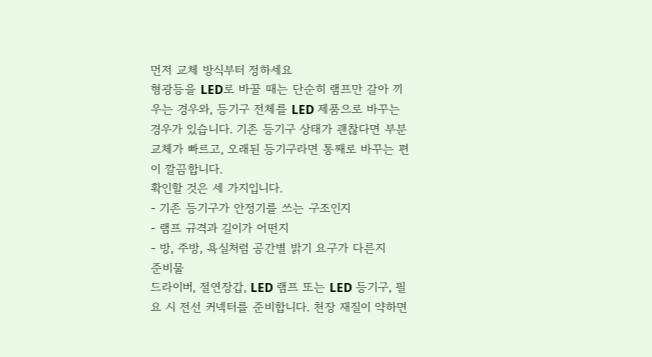먼저 교체 방식부터 정하세요
형광등을 LED로 바꿀 때는 단순히 램프만 갈아 끼우는 경우와, 등기구 전체를 LED 제품으로 바꾸는 경우가 있습니다. 기존 등기구 상태가 괜찮다면 부분 교체가 빠르고, 오래된 등기구라면 통째로 바꾸는 편이 깔끔합니다.
확인할 것은 세 가지입니다.
- 기존 등기구가 안정기를 쓰는 구조인지
- 램프 규격과 길이가 어떤지
- 방, 주방, 욕실처럼 공간별 밝기 요구가 다른지
준비물
드라이버, 절연장갑, LED 램프 또는 LED 등기구, 필요 시 전선 커넥터를 준비합니다. 천장 재질이 약하면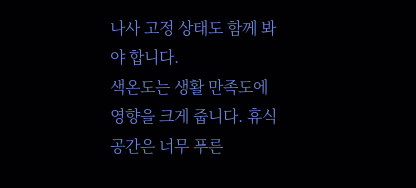나사 고정 상태도 함께 봐야 합니다.
색온도는 생활 만족도에 영향을 크게 줍니다. 휴식 공간은 너무 푸른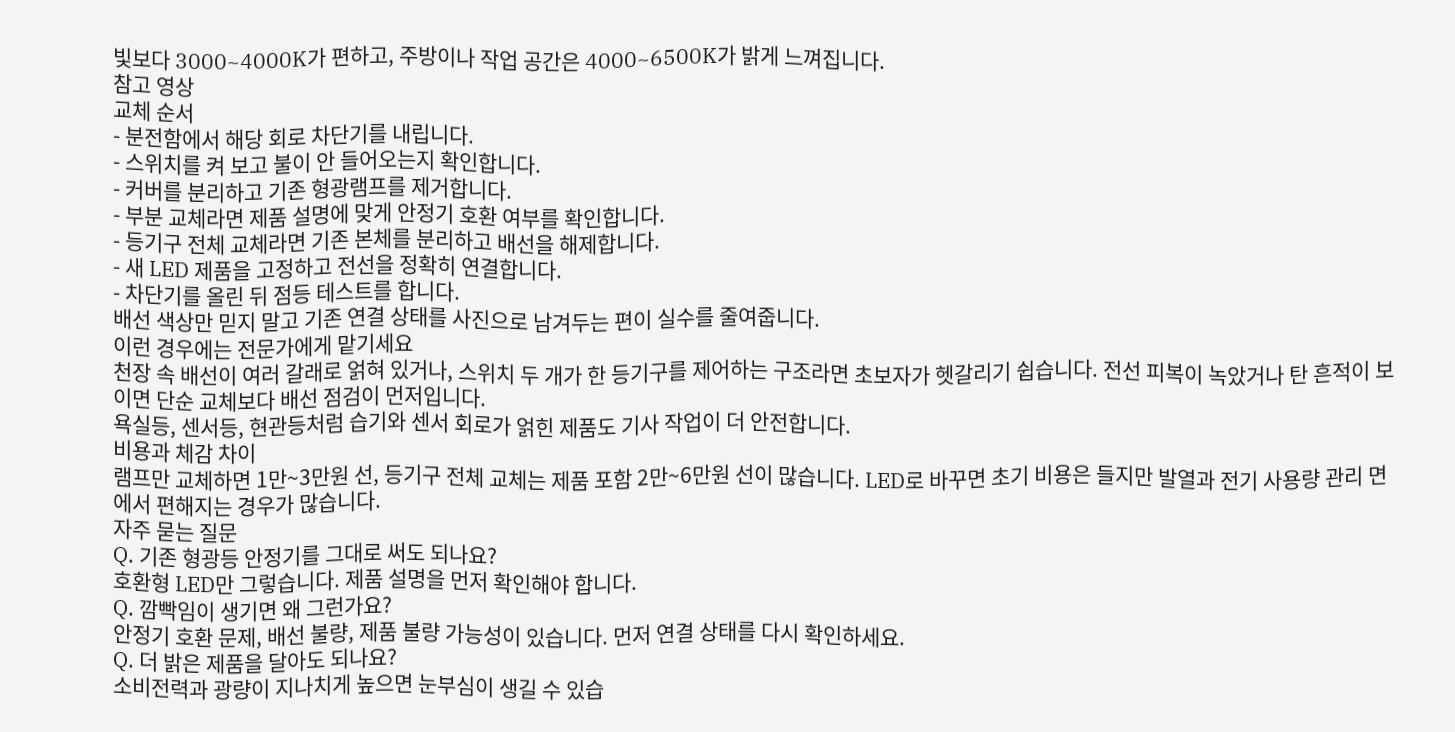빛보다 3000~4000K가 편하고, 주방이나 작업 공간은 4000~6500K가 밝게 느껴집니다.
참고 영상
교체 순서
- 분전함에서 해당 회로 차단기를 내립니다.
- 스위치를 켜 보고 불이 안 들어오는지 확인합니다.
- 커버를 분리하고 기존 형광램프를 제거합니다.
- 부분 교체라면 제품 설명에 맞게 안정기 호환 여부를 확인합니다.
- 등기구 전체 교체라면 기존 본체를 분리하고 배선을 해제합니다.
- 새 LED 제품을 고정하고 전선을 정확히 연결합니다.
- 차단기를 올린 뒤 점등 테스트를 합니다.
배선 색상만 믿지 말고 기존 연결 상태를 사진으로 남겨두는 편이 실수를 줄여줍니다.
이런 경우에는 전문가에게 맡기세요
천장 속 배선이 여러 갈래로 얽혀 있거나, 스위치 두 개가 한 등기구를 제어하는 구조라면 초보자가 헷갈리기 쉽습니다. 전선 피복이 녹았거나 탄 흔적이 보이면 단순 교체보다 배선 점검이 먼저입니다.
욕실등, 센서등, 현관등처럼 습기와 센서 회로가 얽힌 제품도 기사 작업이 더 안전합니다.
비용과 체감 차이
램프만 교체하면 1만~3만원 선, 등기구 전체 교체는 제품 포함 2만~6만원 선이 많습니다. LED로 바꾸면 초기 비용은 들지만 발열과 전기 사용량 관리 면에서 편해지는 경우가 많습니다.
자주 묻는 질문
Q. 기존 형광등 안정기를 그대로 써도 되나요?
호환형 LED만 그렇습니다. 제품 설명을 먼저 확인해야 합니다.
Q. 깜빡임이 생기면 왜 그런가요?
안정기 호환 문제, 배선 불량, 제품 불량 가능성이 있습니다. 먼저 연결 상태를 다시 확인하세요.
Q. 더 밝은 제품을 달아도 되나요?
소비전력과 광량이 지나치게 높으면 눈부심이 생길 수 있습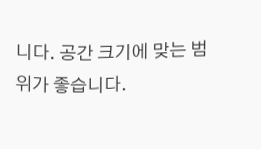니다. 공간 크기에 맞는 범위가 좋습니다.